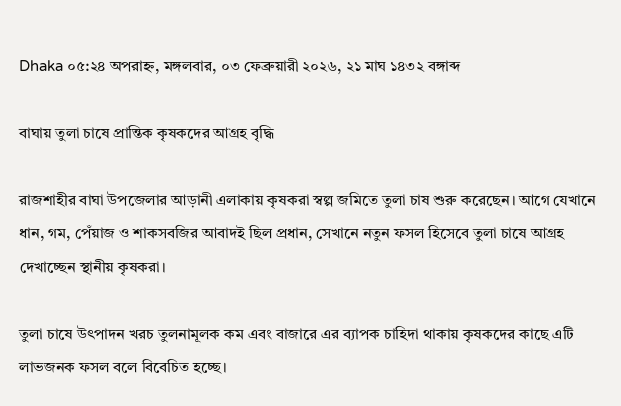Dhaka ০৫:২৪ অপরাহ্ন, মঙ্গলবার, ০৩ ফেব্রুয়ারী ২০২৬, ২১ মাঘ ১৪৩২ বঙ্গাব্দ

বাঘায় তুলা চাষে প্রান্তিক কৃষকদের আগ্রহ বৃদ্ধি

রাজশাহীর বাঘা উপজেলার আড়ানী এলাকায় কৃষকরা স্বল্প জমিতে তুলা চাষ শুরু করেছেন। আগে যেখানে ধান, গম, পেঁয়াজ ও শাকসবজির আবাদই ছিল প্রধান, সেখানে নতুন ফসল হিসেবে তুলা চাষে আগ্রহ দেখাচ্ছেন স্থানীয় কৃষকরা।

তুলা চাষে উৎপাদন খরচ তুলনামূলক কম এবং বাজারে এর ব্যাপক চাহিদা থাকায় কৃষকদের কাছে এটি লাভজনক ফসল বলে বিবেচিত হচ্ছে।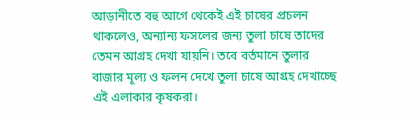আড়ানীতে বহু আগে থেকেই এই চাষের প্রচলন থাকলেও, অন্যান্য ফসলের জন্য তুলা চাষে তাদের তেমন আগ্রহ দেখা যায়নি। তবে বর্তমানে তুলার বাজার মূল্য ও ফলন দেখে তুলা চাষে আগ্রহ দেখাচ্ছে এই এলাকার কৃষকরা।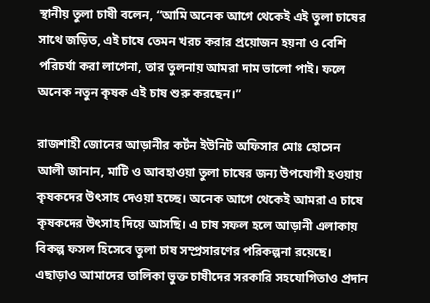স্থানীয় তুলা চাষী বলেন, “আমি অনেক আগে থেকেই এই তুলা চাষের সাথে জড়িত, এই চাষে তেমন খরচ করার প্রয়োজন হয়না ও বেশি পরিচর্যা করা লাগেনা, তার তুলনায় আমরা দাম ভালো পাই। ফলে অনেক নতুন কৃষক এই চাষ শুরু করছেন।”

রাজশাহী জোনের আড়ানীর কর্টন ইউনিট অফিসার মোঃ হোসেন আলী জানান, মাটি ও আবহাওয়া তুলা চাষের জন্য উপযোগী হওয়ায় কৃষকদের উৎসাহ দেওয়া হচ্ছে। অনেক আগে থেকেই আমরা এ চাষে কৃষকদের উৎসাহ দিয়ে আসছি। এ চাষ সফল হলে আড়ানী এলাকায় বিকল্প ফসল হিসেবে তুলা চাষ সম্প্রসারণের পরিকল্পনা রয়েছে। এছাড়াও আমাদের তালিকা ভুক্ত চাষীদের সরকারি সহযোগিতাও প্রদান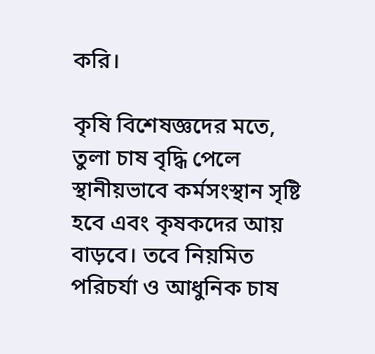করি।

কৃষি বিশেষজ্ঞদের মতে, তুলা চাষ বৃদ্ধি পেলে স্থানীয়ভাবে কর্মসংস্থান সৃষ্টি হবে এবং কৃষকদের আয় বাড়বে। তবে নিয়মিত পরিচর্যা ও আধুনিক চাষ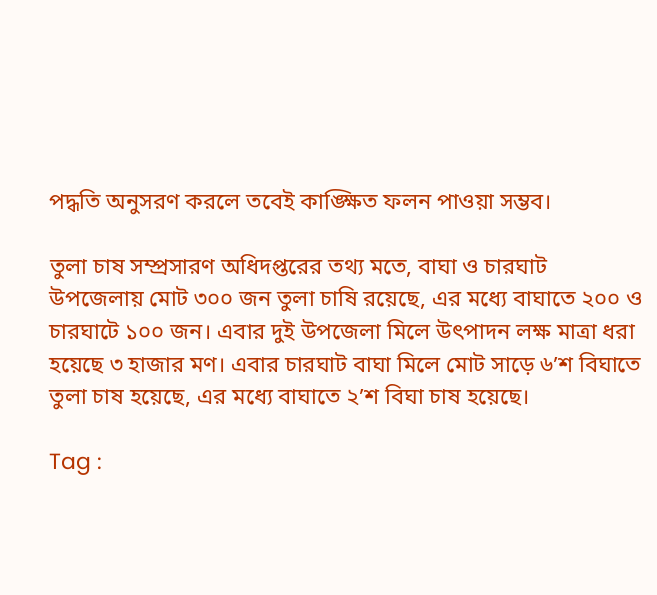পদ্ধতি অনুসরণ করলে তবেই কাঙ্ক্ষিত ফলন পাওয়া সম্ভব।

তুলা চাষ সম্প্রসারণ অধিদপ্তরের তথ্য মতে, বাঘা ও চারঘাট উপজেলায় মোট ৩০০ জন তুলা চাষি রয়েছে, এর মধ্যে বাঘাতে ২০০ ও চারঘাটে ১০০ জন। এবার দুই উপজেলা মিলে উৎপাদন লক্ষ মাত্রা ধরা হয়েছে ৩ হাজার মণ। এবার চারঘাট বাঘা মিলে মোট সাড়ে ৬’শ বিঘাতে তুলা চাষ হয়েছে, এর মধ্যে বাঘাতে ২’শ বিঘা চাষ হয়েছে।

Tag :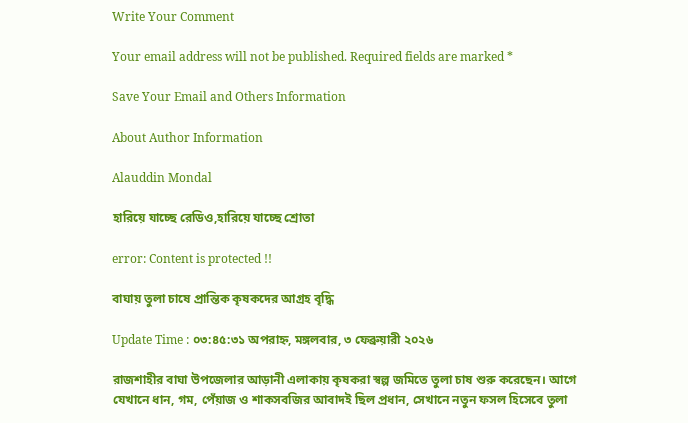Write Your Comment

Your email address will not be published. Required fields are marked *

Save Your Email and Others Information

About Author Information

Alauddin Mondal

হারিয়ে যাচ্ছে রেডিও,হারিয়ে যাচ্ছে শ্রোতা

error: Content is protected !!

বাঘায় তুলা চাষে প্রান্তিক কৃষকদের আগ্রহ বৃদ্ধি

Update Time : ০৩:৪৫:৩১ অপরাহ্ন, মঙ্গলবার, ৩ ফেব্রুয়ারী ২০২৬

রাজশাহীর বাঘা উপজেলার আড়ানী এলাকায় কৃষকরা স্বল্প জমিতে তুলা চাষ শুরু করেছেন। আগে যেখানে ধান, গম, পেঁয়াজ ও শাকসবজির আবাদই ছিল প্রধান, সেখানে নতুন ফসল হিসেবে তুলা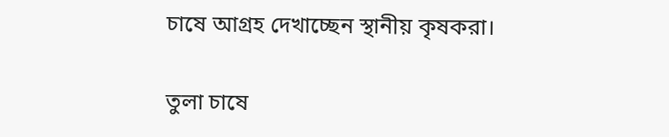চাষে আগ্রহ দেখাচ্ছেন স্থানীয় কৃষকরা।

তুলা চাষে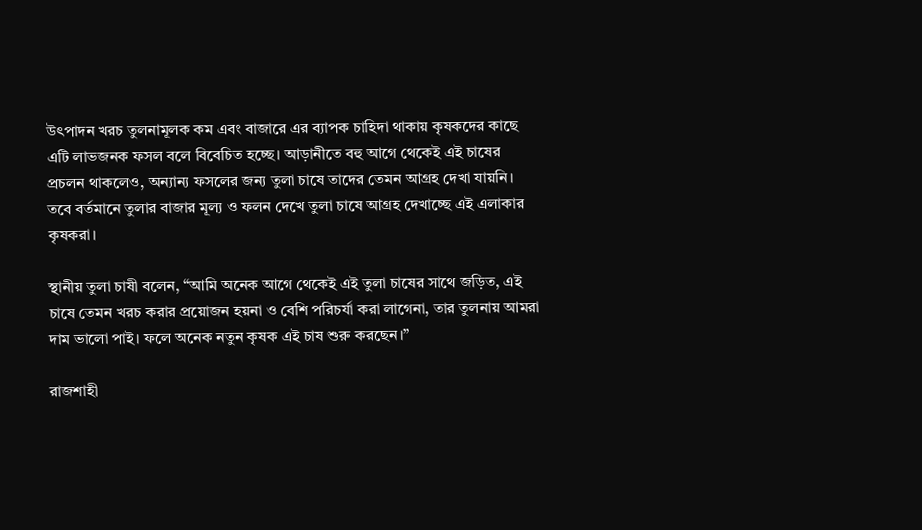উৎপাদন খরচ তুলনামূলক কম এবং বাজারে এর ব্যাপক চাহিদা থাকায় কৃষকদের কাছে এটি লাভজনক ফসল বলে বিবেচিত হচ্ছে। আড়ানীতে বহু আগে থেকেই এই চাষের প্রচলন থাকলেও, অন্যান্য ফসলের জন্য তুলা চাষে তাদের তেমন আগ্রহ দেখা যায়নি। তবে বর্তমানে তুলার বাজার মূল্য ও ফলন দেখে তুলা চাষে আগ্রহ দেখাচ্ছে এই এলাকার কৃষকরা।

স্থানীয় তুলা চাষী বলেন, “আমি অনেক আগে থেকেই এই তুলা চাষের সাথে জড়িত, এই চাষে তেমন খরচ করার প্রয়োজন হয়না ও বেশি পরিচর্যা করা লাগেনা, তার তুলনায় আমরা দাম ভালো পাই। ফলে অনেক নতুন কৃষক এই চাষ শুরু করছেন।”

রাজশাহী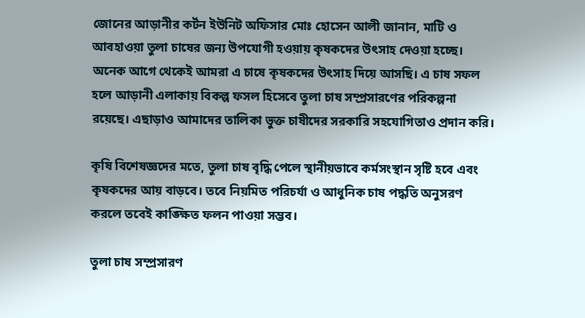জোনের আড়ানীর কর্টন ইউনিট অফিসার মোঃ হোসেন আলী জানান, মাটি ও আবহাওয়া তুলা চাষের জন্য উপযোগী হওয়ায় কৃষকদের উৎসাহ দেওয়া হচ্ছে। অনেক আগে থেকেই আমরা এ চাষে কৃষকদের উৎসাহ দিয়ে আসছি। এ চাষ সফল হলে আড়ানী এলাকায় বিকল্প ফসল হিসেবে তুলা চাষ সম্প্রসারণের পরিকল্পনা রয়েছে। এছাড়াও আমাদের তালিকা ভুক্ত চাষীদের সরকারি সহযোগিতাও প্রদান করি।

কৃষি বিশেষজ্ঞদের মতে, তুলা চাষ বৃদ্ধি পেলে স্থানীয়ভাবে কর্মসংস্থান সৃষ্টি হবে এবং কৃষকদের আয় বাড়বে। তবে নিয়মিত পরিচর্যা ও আধুনিক চাষ পদ্ধতি অনুসরণ করলে তবেই কাঙ্ক্ষিত ফলন পাওয়া সম্ভব।

তুলা চাষ সম্প্রসারণ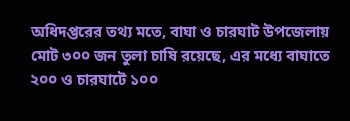অধিদপ্তরের তথ্য মতে, বাঘা ও চারঘাট উপজেলায় মোট ৩০০ জন তুলা চাষি রয়েছে, এর মধ্যে বাঘাতে ২০০ ও চারঘাটে ১০০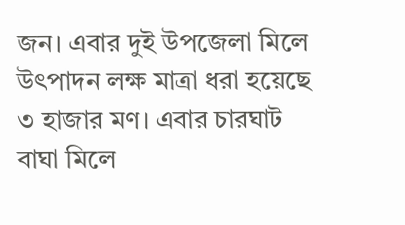জন। এবার দুই উপজেলা মিলে উৎপাদন লক্ষ মাত্রা ধরা হয়েছে ৩ হাজার মণ। এবার চারঘাট বাঘা মিলে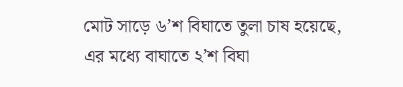মোট সাড়ে ৬’শ বিঘাতে তুলা চাষ হয়েছে, এর মধ্যে বাঘাতে ২’শ বিঘা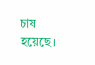চাষ হয়েছে।